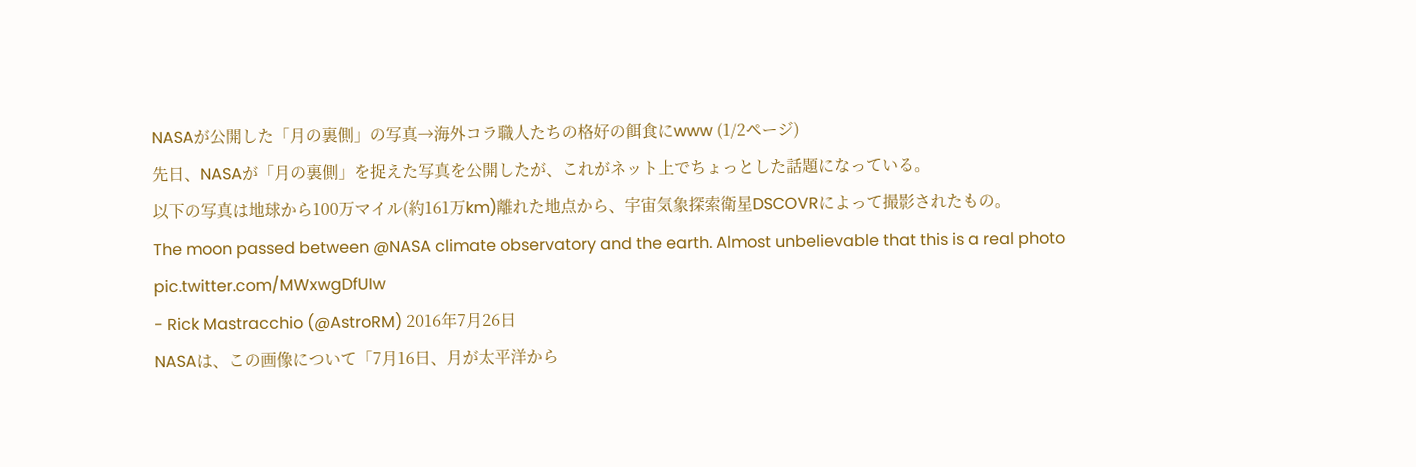NASAが公開した「月の裏側」の写真→海外コラ職人たちの格好の餌食にwww (1/2ページ)
先日、NASAが「月の裏側」を捉えた写真を公開したが、これがネット上でちょっとした話題になっている。
以下の写真は地球から100万マイル(約161万km)離れた地点から、宇宙気象探索衛星DSCOVRによって撮影されたもの。
The moon passed between @NASA climate observatory and the earth. Almost unbelievable that this is a real photo pic.twitter.com/MWxwgDfUIw
- Rick Mastracchio (@AstroRM) 2016年7月26日
NASAは、この画像について「7月16日、月が太平洋から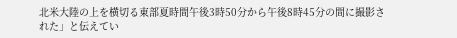北米大陸の上を横切る東部夏時間午後3時50分から午後8時45分の間に撮影された」と伝えてい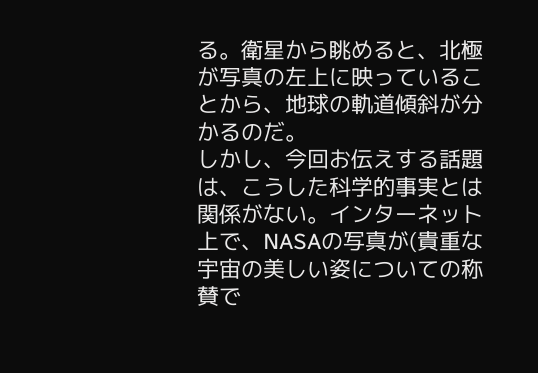る。衛星から眺めると、北極が写真の左上に映っていることから、地球の軌道傾斜が分かるのだ。
しかし、今回お伝えする話題は、こうした科学的事実とは関係がない。インターネット上で、NASAの写真が(貴重な宇宙の美しい姿についての称賛で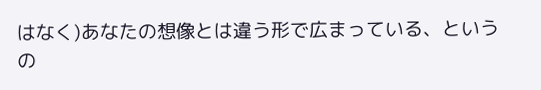はなく)あなたの想像とは違う形で広まっている、というの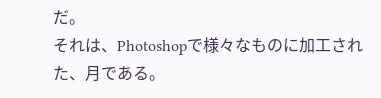だ。
それは、Photoshopで様々なものに加工された、月である。